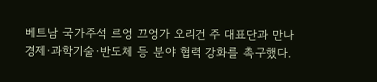베트남 국가주석 르엉 끄엉가 오리건 주 대표단과 만나 경제·과학기술·반도체 등 분야 협력 강화를 촉구했다.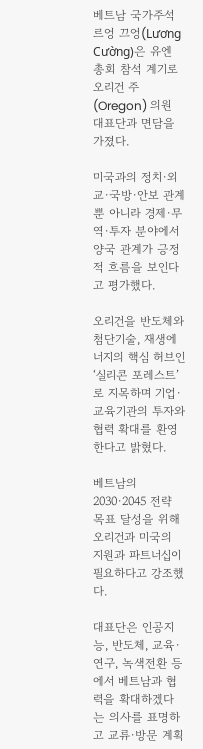베트남 국가주석 르엉 끄엉(Lương Cường)은 유엔 총회 참석 계기로 오리건 주(Oregon) 의원 대표단과 면담을 가졌다.

미국과의 정치·외교·국방·안보 관계뿐 아니라 경제·무역·투자 분야에서 양국 관계가 긍정적 흐름을 보인다고 평가했다.

오리건을 반도체와 첨단기술, 재생에너지의 핵심 허브인 ‘실리콘 포레스트’로 지목하며 기업·교육기관의 투자와 협력 확대를 환영한다고 밝혔다.

베트남의 2030·2045 전략 목표 달성을 위해 오리건과 미국의 지원과 파트너십이 필요하다고 강조했다.

대표단은 인공지능, 반도체, 교육·연구, 녹색전환 등에서 베트남과 협력을 확대하겠다는 의사를 표명하고 교류·방문 계획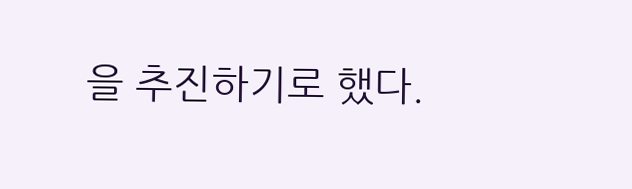을 추진하기로 했다.